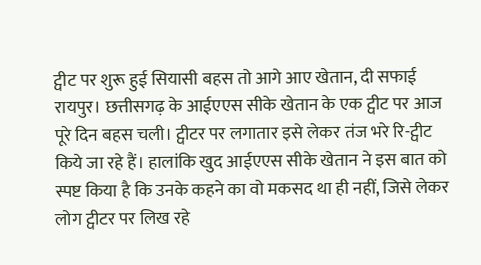ट्वीट पर शुरू हुई सियासी बहस तो आगे आए खेतान, दी सफाई
रायपुर। छत्तीसगढ़ के आईएएस सीके खेतान के एक ट्वीट पर आज पूरे दिन बहस चली। ट्वीटर पर लगातार इसे लेकर तंज भरे रि-ट्वीट किये जा रहे हैं। हालांकि खुद आईएएस सीके खेतान ने इस बात को स्पष्ट किया है कि उनके कहने का वो मकसद था ही नहीं, जिसे लेकर लोग ट्वीटर पर लिख रहे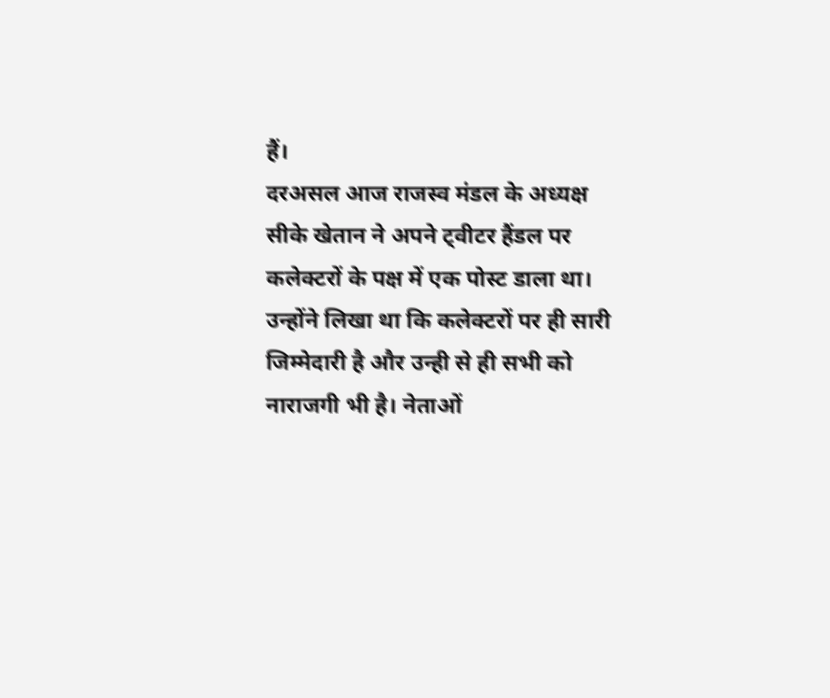हैं।
दरअसल आज राजस्व मंडल के अध्यक्ष सीके खेतान ने अपने ट्वीटर हैंडल पर कलेक्टरों के पक्ष में एक पोस्ट डाला था। उन्होंने लिखा था कि कलेक्टरों पर ही सारी जिम्मेदारी है और उन्ही से ही सभी को नाराजगी भी है। नेताओं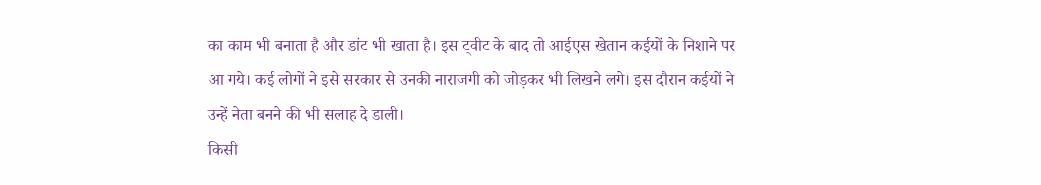का काम भी बनाता है और डांट भी खाता है। इस ट्वीट के बाद तो आईएस खेतान कईयों के निशाने पर आ गये। कई लोगों ने इसे सरकार से उनकी नाराजगी को जोड़कर भी लिखने लगे। इस दौरान कईयों ने उन्हें नेता बनने की भी सलाह दे डाली।
किसी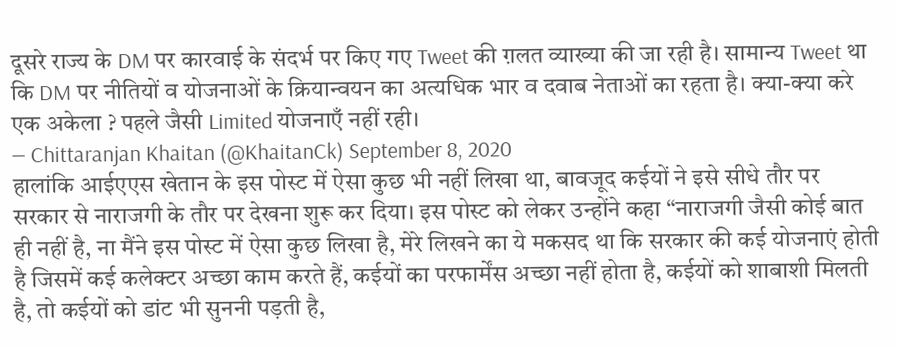दूसरे राज्य के DM पर कारवाई के संदर्भ पर किए गए Tweet की ग़लत व्याख्या की जा रही है। सामान्य Tweet था कि DM पर नीतियों व योजनाओं के क्रियान्वयन का अत्यधिक भार व दवाब नेताओं का रहता है। क्या-क्या करे एक अकेला ? पहले जैसी Limited योजनाएँ नहीं रही।
— Chittaranjan Khaitan (@KhaitanCk) September 8, 2020
हालांकि आईएएस खेतान के इस पोस्ट में ऐसा कुछ भी नहीं लिखा था, बावजूद कईयों ने इसे सीधे तौर पर सरकार से नाराजगी के तौर पर देखना शुरू कर दिया। इस पोस्ट को लेकर उन्होंने कहा “नाराजगी जैसी कोई बात ही नहीं है, ना मैंने इस पोस्ट में ऐसा कुछ लिखा है, मेरे लिखने का ये मकसद था कि सरकार की कई योजनाएं होती है जिसमें कई कलेक्टर अच्छा काम करते हैं, कईयों का परफार्मेंस अच्छा नहीं होता है, कईयों को शाबाशी मिलती है, तो कईयों को डांट भी सुननी पड़ती है,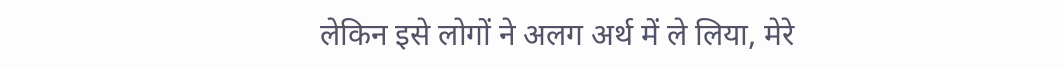लेकिन इसे लोगों ने अलग अर्थ में ले लिया, मेरे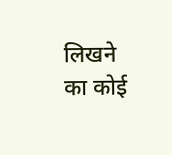लिखने का कोई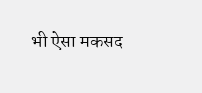भी ऐसा मकसद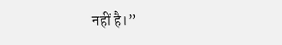नहीं है।”